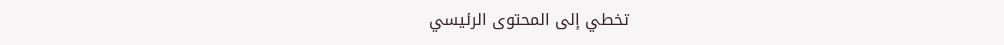تخطي إلى المحتوى الرئيسي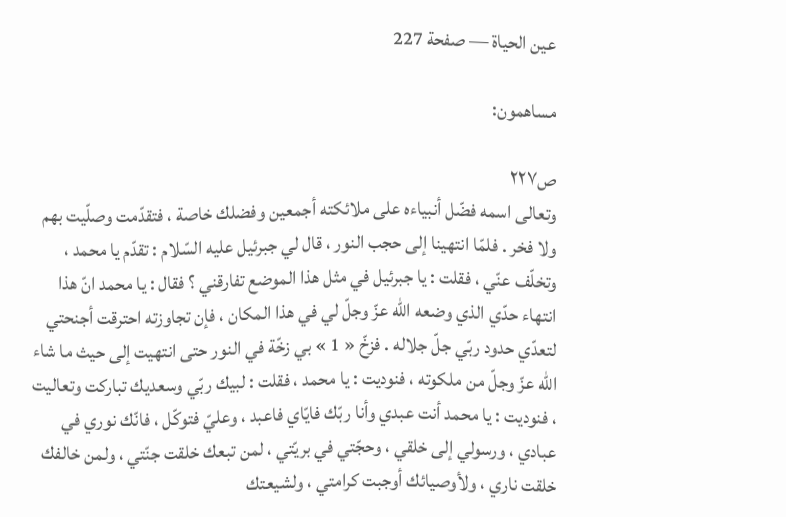عين الحياة — صفحة 227

مساهمون:

ص٢٢٧
وتعالى اسمه فضّل أنبياءه على ملائكته أجمعين وفضلك خاصة ، فتقدّمت وصلّيت بهم ولا فخر . فلمّا انتهينا إلى حجب النور ، قال لي جبرئيل عليه السّلام : تقدّم يا محمد ، وتخلّف عنّي ، فقلت : يا جبرئيل في مثل هذا الموضع تفارقني ؟ فقال : يا محمد انّ هذا انتهاء حدّي الذي وضعه اللّه عزّ وجلّ لي في هذا المكان ، فإن تجاوزته احترقت أجنحتي لتعدّي حدود ربّي جلّ جلاله . فزخّ « 1 » بي زخّة في النور حتى انتهيت إلى حيث ما شاء اللّه عزّ وجلّ من ملكوته ، فنوديت : يا محمد ، فقلت : لبيك ربّي وسعديك تباركت وتعاليت ، فنوديت : يا محمد أنت عبدي وأنا ربّك فايّاي فاعبد ، وعليّ فتوكّل ، فانّك نوري في عبادي ، ورسولي إلى خلقي ، وحجّتي في بريّتي ، لمن تبعك خلقت جنّتي ، ولمن خالفك خلقت ناري ، ولأوصيائك أوجبت كرامتي ، ولشيعتك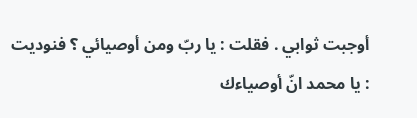أوجبت ثوابي . فقلت : يا ربّ ومن أوصيائي ؟ فنوديت : يا محمد انّ أوصياءك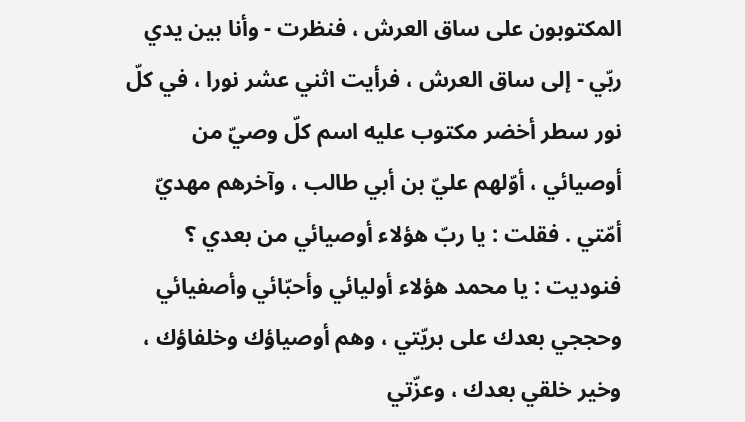المكتوبون على ساق العرش ، فنظرت - وأنا بين يدي ربّي - إلى ساق العرش ، فرأيت اثني عشر نورا ، في كلّ نور سطر أخضر مكتوب عليه اسم كلّ وصيّ من أوصيائي ، أوّلهم عليّ بن أبي طالب ، وآخرهم مهديّ أمّتي . فقلت : يا ربّ هؤلاء أوصيائي من بعدي ؟ فنوديت : يا محمد هؤلاء أوليائي وأحبّائي وأصفيائي وحججي بعدك على بريّتي ، وهم أوصياؤك وخلفاؤك ، وخير خلقي بعدك ، وعزّتي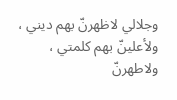وجلالي لاظهرنّ بهم ديني ، ولأعلينّ بهم كلمتي ، ولاطهرنّ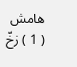هامش
( 1 ) زخّ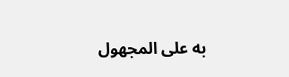به على المجهول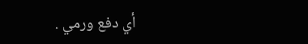أي دفع ورمي .